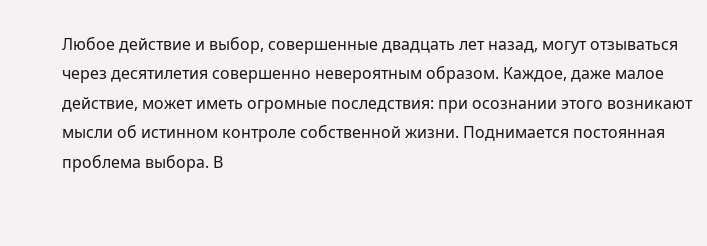Любое действие и выбор, совершенные двадцать лет назад, могут отзываться через десятилетия совершенно невероятным образом. Каждое, даже малое действие, может иметь огромные последствия: при осознании этого возникают мысли об истинном контроле собственной жизни. Поднимается постоянная проблема выбора. В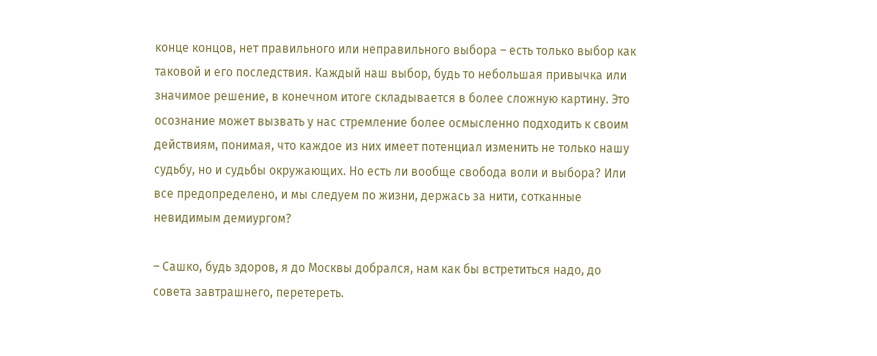конце концов, нет правильного или неправильного выбора – есть только выбор как таковой и его последствия. Каждый наш выбор, будь то небольшая привычка или значимое решение, в конечном итоге складывается в более сложную картину. Это осознание может вызвать у нас стремление более осмысленно подходить к своим действиям, понимая, что каждое из них имеет потенциал изменить не только нашу судьбу, но и судьбы окружающих. Но есть ли вообще свобода воли и выбора? Или все предопределено, и мы следуем по жизни, держась за нити, сотканные невидимым демиургом?

– Сашко, будь здоров, я до Москвы добрался, нам как бы встретиться надо, до совета завтрашнего, перетереть.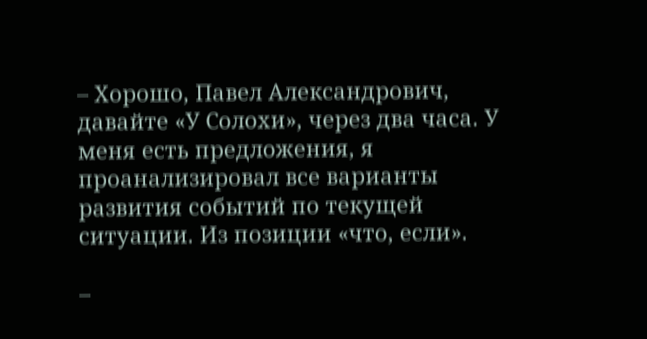– Хорошо, Павел Александрович, давайте «У Солохи», через два часа. У меня есть предложения, я проанализировал все варианты развития событий по текущей ситуации. Из позиции «что, если».

–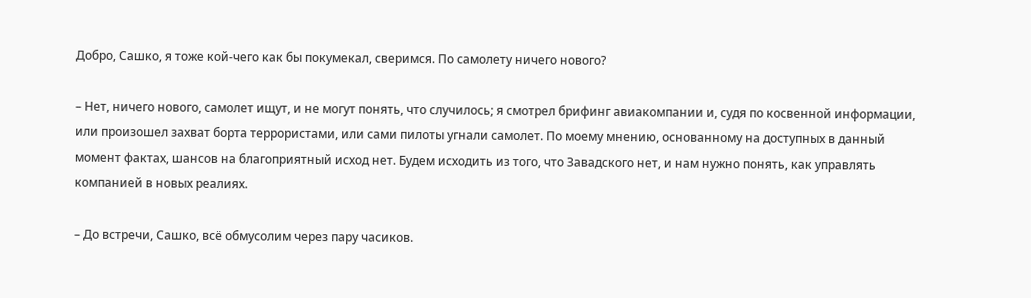Добро, Сашко, я тоже кой-чего как бы покумекал, сверимся. По самолету ничего нового?

– Нет, ничего нового, самолет ищут, и не могут понять, что случилось; я смотрел брифинг авиакомпании и, судя по косвенной информации, или произошел захват борта террористами, или сами пилоты угнали самолет. По моему мнению, основанному на доступных в данный момент фактах, шансов на благоприятный исход нет. Будем исходить из того, что Завадского нет, и нам нужно понять, как управлять компанией в новых реалиях.

– До встречи, Сашко, всё обмусолим через пару часиков.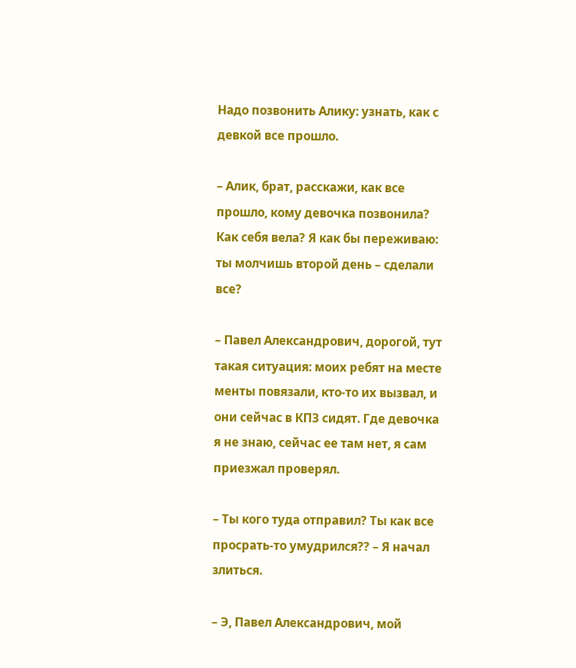Надо позвонить Алику: узнать, как с девкой все прошло.

– Алик, брат, расскажи, как все прошло, кому девочка позвонила? Как себя вела? Я как бы переживаю: ты молчишь второй день – сделали все?

– Павел Александрович, дорогой, тут такая ситуация: моих ребят на месте менты повязали, кто-то их вызвал, и они сейчас в КПЗ сидят. Где девочка я не знаю, сейчас ее там нет, я сам приезжал проверял.

– Ты кого туда отправил? Ты как все просрать-то умудрился?? – Я начал злиться.

– Э, Павел Александрович, мой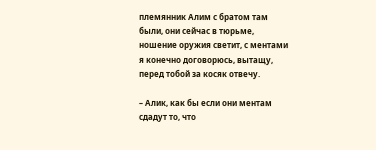племянник Алим с братом там были, они сейчас в тюрьме, ношение оружия светит, с ментами я конечно договорюсь, вытащу, перед тобой за косяк отвечу.

– Алик, как бы если они ментам сдадут то, что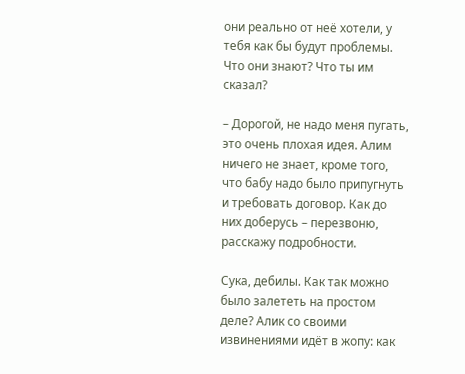они реально от неё хотели, у тебя как бы будут проблемы. Что они знают? Что ты им сказал?

– Дорогой, не надо меня пугать, это очень плохая идея. Алим ничего не знает, кроме того, что бабу надо было припугнуть и требовать договор. Как до них доберусь – перезвоню, расскажу подробности.

Сука, дебилы. Как так можно было залететь на простом деле? Алик со своими извинениями идёт в жопу: как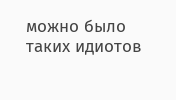можно было таких идиотов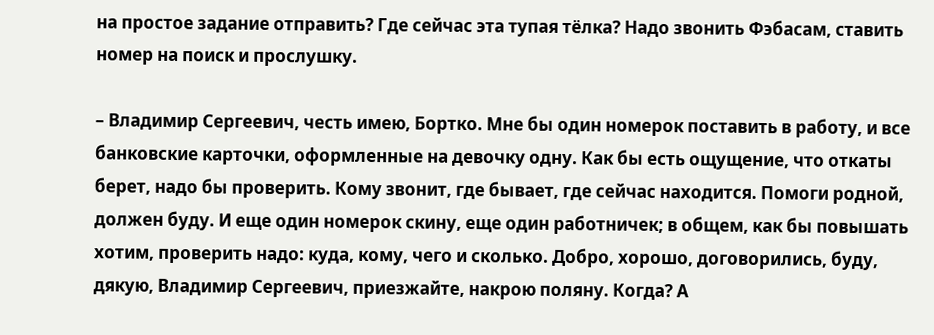на простое задание отправить? Где сейчас эта тупая тёлка? Надо звонить Фэбасам, ставить номер на поиск и прослушку.

– Владимир Сергеевич, честь имею, Бортко. Мне бы один номерок поставить в работу, и все банковские карточки, оформленные на девочку одну. Как бы есть ощущение, что откаты берет, надо бы проверить. Кому звонит, где бывает, где сейчас находится. Помоги родной, должен буду. И еще один номерок скину, еще один работничек; в общем, как бы повышать хотим, проверить надо: куда, кому, чего и сколько. Добро, хорошо, договорились, буду, дякую, Владимир Сергеевич, приезжайте, накрою поляну. Когда? А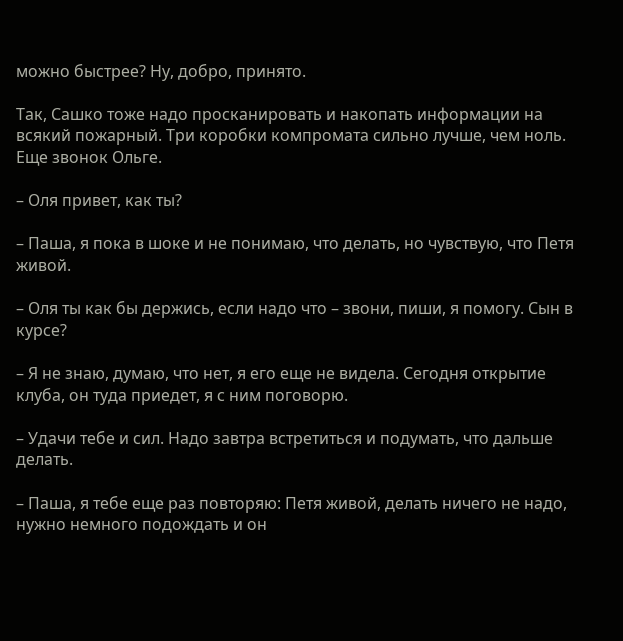можно быстрее? Ну, добро, принято.

Так, Сашко тоже надо просканировать и накопать информации на всякий пожарный. Три коробки компромата сильно лучше, чем ноль. Еще звонок Ольге.

– Оля привет, как ты?

– Паша, я пока в шоке и не понимаю, что делать, но чувствую, что Петя живой.

– Оля ты как бы держись, если надо что – звони, пиши, я помогу. Сын в курсе?

– Я не знаю, думаю, что нет, я его еще не видела. Сегодня открытие клуба, он туда приедет, я с ним поговорю.

– Удачи тебе и сил. Надо завтра встретиться и подумать, что дальше делать.

– Паша, я тебе еще раз повторяю: Петя живой, делать ничего не надо, нужно немного подождать и он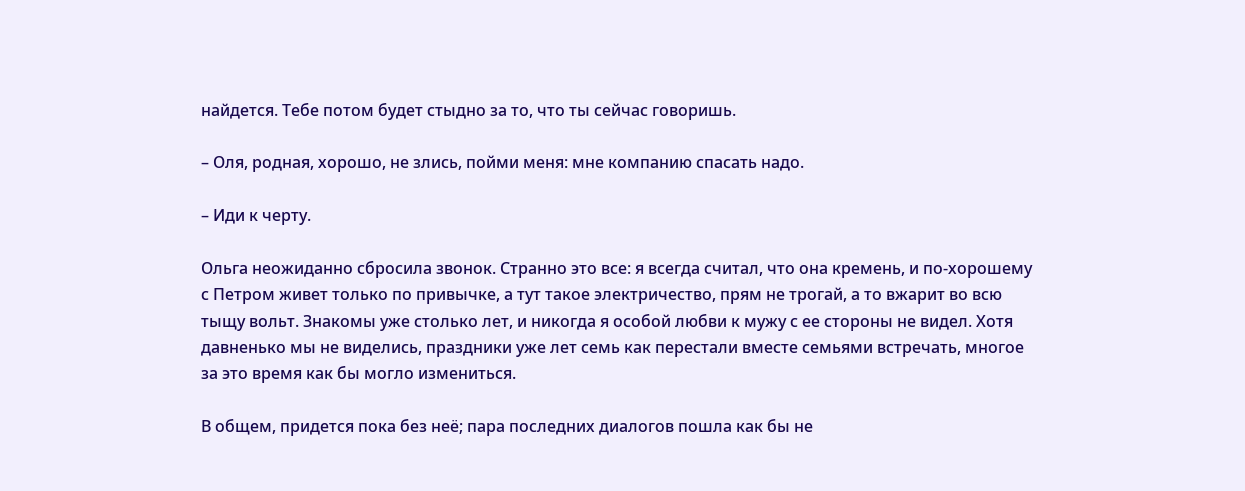найдется. Тебе потом будет стыдно за то, что ты сейчас говоришь.

– Оля, родная, хорошо, не злись, пойми меня: мне компанию спасать надо.

– Иди к черту.

Ольга неожиданно сбросила звонок. Странно это все: я всегда считал, что она кремень, и по-хорошему с Петром живет только по привычке, а тут такое электричество, прям не трогай, а то вжарит во всю тыщу вольт. Знакомы уже столько лет, и никогда я особой любви к мужу с ее стороны не видел. Хотя давненько мы не виделись, праздники уже лет семь как перестали вместе семьями встречать, многое за это время как бы могло измениться.

В общем, придется пока без неё; пара последних диалогов пошла как бы не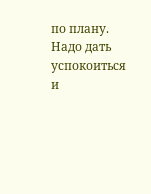по плану. Надо дать успокоиться и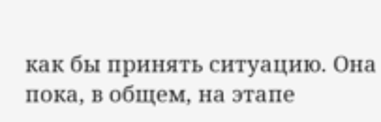как бы принять ситуацию. Она пока, в общем, на этапе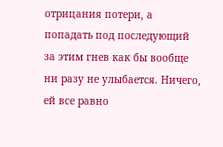отрицания потери, а попадать под последующий за этим гнев как бы вообще ни разу не улыбается. Ничего, ей все равно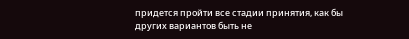придется пройти все стадии принятия, как бы других вариантов быть не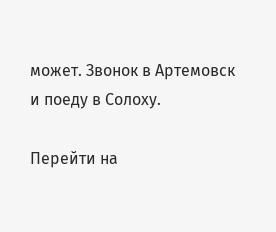может. Звонок в Артемовск и поеду в Солоху.

Перейти на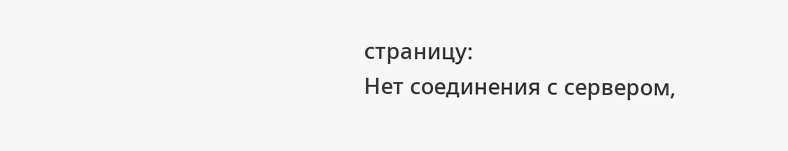страницу:
Нет соединения с сервером,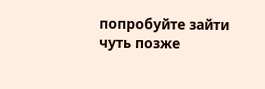попробуйте зайти чуть позже